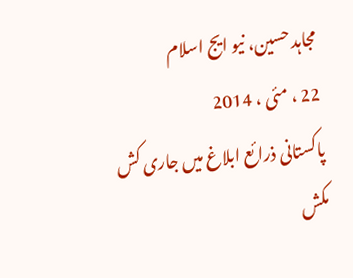مجاہد حسین، نیو ایج اسلام
22 ، مئی ، 2014
پاکستانی ذرائع ابلاغ میں جاری کش مکش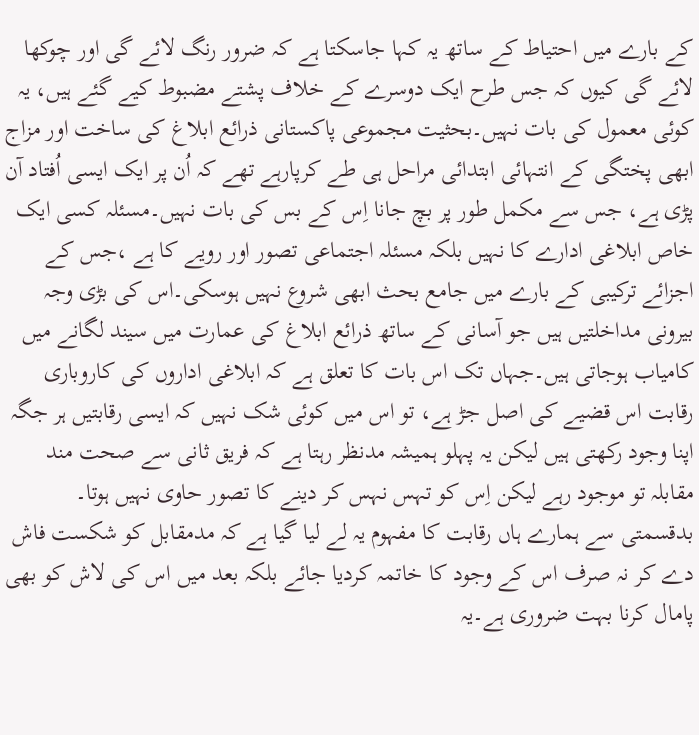کے بارے میں احتیاط کے ساتھ یہ کہا جاسکتا ہے کہ ضرور رنگ لائے گی اور چوکھا لائے گی کیوں کہ جس طرح ایک دوسرے کے خلاف پشتے مضبوط کیے گئے ہیں، یہ کوئی معمول کی بات نہیں۔بحثیت مجموعی پاکستانی ذرائع ابلاغ کی ساخت اور مزاج ابھی پختگی کے انتہائی ابتدائی مراحل ہی طے کرپارہے تھے کہ اُن پر ایک ایسی اُفتاد آن پڑی ہے، جس سے مکمل طور پر بچ جانا اِس کے بس کی بات نہیں۔مسئلہ کسی ایک خاص ابلاغی ادارے کا نہیں بلکہ مسئلہ اجتماعی تصور اور رویے کا ہے ،جس کے اجزائے ترکیبی کے بارے میں جامع بحث ابھی شروع نہیں ہوسکی۔اس کی بڑی وجہ بیرونی مداخلتیں ہیں جو آسانی کے ساتھ ذرائع ابلاغ کی عمارت میں سیند لگانے میں کامیاب ہوجاتی ہیں۔جہاں تک اس بات کا تعلق ہے کہ ابلاغی اداروں کی کاروباری رقابت اس قضیے کی اصل جڑ ہے، تو اس میں کوئی شک نہیں کہ ایسی رقابتیں ہر جگہ اپنا وجود رکھتی ہیں لیکن یہ پہلو ہمیشہ مدنظر رہتا ہے کہ فریق ثانی سے صحت مند مقابلہ تو موجود رہے لیکن اِس کو تہس نہس کر دینے کا تصور حاوی نہیں ہوتا۔
بدقسمتی سے ہمارے ہاں رقابت کا مفہوم یہ لے لیا گیا ہے کہ مدمقابل کو شکست فاش دے کر نہ صرف اس کے وجود کا خاتمہ کردیا جائے بلکہ بعد میں اس کی لاش کو بھی پامال کرنا بہت ضروری ہے۔یہ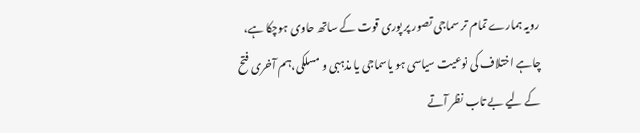رویہ ہمارے تمام تر سماجی تصور پر پوری قوت کے ساتھ حاوی ہوچکا ہے، چاہے اختلاف کی نوعیت سیاسی ہو یاسماجی یا مذہبی و مسلکی،ہم آخری فتح کے لیے بے تاب نظر آتے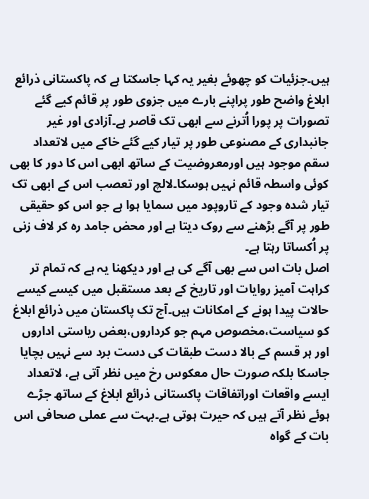ہیں۔جزئیات کو چھوئے بغیر یہ کہا جاسکتا ہے کہ پاکستانی ذرائع ابلاغ واضح طور پراپنے بارے میں جزوی طور پر قائم کیے گئے تصورات پر پورا اُترنے سے ابھی تک قاصر ہے۔آزادی اور غیر جانبداری کے مصنوعی طور پر تیار کیے گئے خاکے میں لاتعداد سقم موجود ہیں اورمعروضیت کے ساتھ ابھی اس کا دور کا بھی کوئی واسطہ قائم نہیں ہوسکا۔لالچ اور تعصب اس کے ابھی تک تیار شدہ وجود کے تاروپود میں سمایا ہوا ہے جو اس کو حقیقی طور پر آگے بڑھنے سے روک دیتا ہے اور محض جامد رہ کر لاف زنی پر اُکساتا رہتا ہے۔
اصل بات اس سے بھی آگے کی ہے اور دیکھنا یہ ہے کہ تمام تر کراہت آمیز روایات اور تاریخ کے بعد مستقبل میں کیسے کیسے حالات پیدا ہونے کے امکانات ہیں۔آج تک پاکستان میں ذرائع ابلاغ کو سیاست،مخصوص مہم جو کرداروں،بعض ریاستی اداروں اور ہر قسم کے بالا دست طبقات کی دست برد سے نہیں بچایا جاسکا بلکہ صورت حال معکوس رخ میں نظر آتی ہے، لاتعداد ایسے واقعات اوراتفاقات پاکستانی ذرائع ابلاغ کے ساتھ جڑے ہوئے نظر آتے ہیں کہ حیرت ہوتی ہے۔بہت سے عملی صحافی اس بات کے گواہ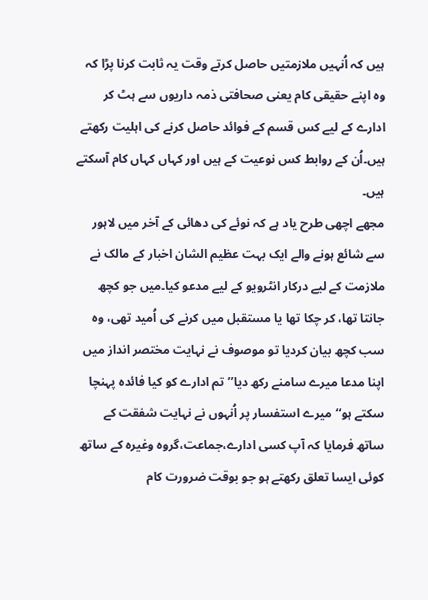ہیں کہ اُنہیں ملازمتیں حاصل کرتے وقت یہ ثابت کرنا پڑا کہ وہ اپنے حقیقی کام یعنی صحافتی ذمہ داریوں سے ہٹ کر ادارے کے لیے کس قسم کے فوائد حاصل کرنے کی اہلیت رکھتے ہیں۔اُن کے روابط کس نوعیت کے ہیں اور کہاں کہاں کام آسکتے ہیں۔
مجھے اچھی طرح یاد ہے کہ نوئے کی دھائی کے آخر میں لاہور سے شائع ہونے والے ایک بہت عظیم الشان اخبار کے مالک نے ملازمت کے لیے درکار انٹرویو کے لیے مدعو کیا۔میں جو کچھ جانتا تھا، کر چکا تھا یا مستقبل میں کرنے کی اُمید تھی، وہ سب کچھ بیان کردیا تو موصوف نے نہایت مختصر انداز میں اپنا مدعا میرے سامنے رکھ دیا’’تم ادارے کو کیا فائدہ پہنچا سکتے ہو‘‘میرے استفسار پر اُنہوں نے نہایت شفقت کے ساتھ فرمایا کہ آپ کسی ادارے،جماعت،گروہ وغیرہ کے ساتھ کوئی ایسا تعلق رکھتے ہو جو بوقت ضرورت کام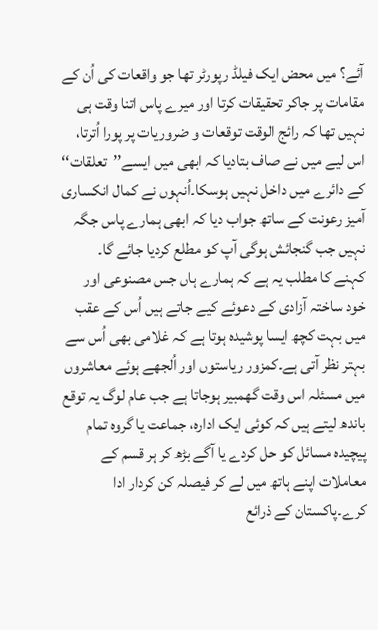آئے؟ میں محض ایک فیلڈ رپورٹر تھا جو واقعات کی اُن کے مقامات پر جاکر تحقیقات کرتا اور میرے پاس اتنا وقت ہی نہیں تھا کہ رائج الوقت توقعات و ضروریات پر پورا اُترتا، اس لیے میں نے صاف بتادیا کہ ابھی میں ایسے’’تعلقات‘‘ کے دائرے میں داخل نہیں ہوسکا۔اُنہوں نے کمال انکساری آمیز رعونت کے ساتھ جواب دیا کہ ابھی ہمارے پاس جگہ نہیں جب گنجائش ہوگی آپ کو مطلع کردیا جائے گا۔
کہنے کا مطلب یہ ہے کہ ہمارے ہاں جس مصنوعی اور خود ساختہ آزادی کے دعوئے کیے جاتے ہیں اُس کے عقب میں بہت کچھ ایسا پوشیدہ ہوتا ہے کہ غلامی بھی اُس سے بہتر نظر آتی ہے۔کمزور ریاستوں اور اُلجھے ہوئے معاشروں میں مسئلہ اس وقت گھمبیر ہوجاتا ہے جب عام لوگ یہ توقع باندھ لیتے ہیں کہ کوئی ایک ادارہ، جماعت یا گروہ تمام پیچیدہ مسائل کو حل کردے یا آگے بڑھ کر ہر قسم کے معاملات اپنے ہاتھ میں لے کر فیصلہ کن کردار ادا کرے۔پاکستان کے ذرائع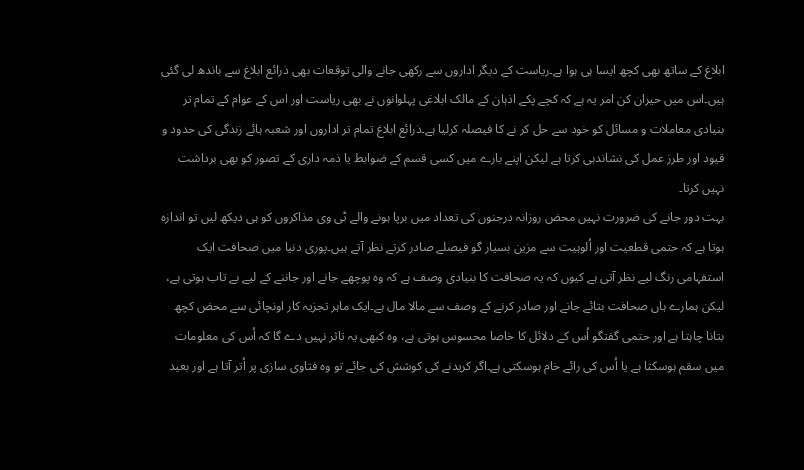ابلاغ کے ساتھ بھی کچھ ایسا ہی ہوا ہے۔ریاست کے دیگر اداروں سے رکھی جانے والی توقعات بھی ذرائع ابلاغ سے باندھ لی گئی ہیں۔اس میں حیران کن امر یہ ہے کہ کچے پکے اذہان کے مالک ابلاغی پہلوانوں نے بھی ریاست اور اس کے عوام کے تمام تر بنیادی معاملات و مسائل کو خود سے حل کر نے کا فیصلہ کرلیا ہے۔ذرائع ابلاغ تمام تر اداروں اور شعبہ ہائے زندگی کی حدود و قیود اور طرز عمل کی نشاندہی کرتا ہے لیکن اپنے بارے میں کسی قسم کے ضوابط یا ذمہ داری کے تصور کو بھی برداشت نہیں کرتا۔
بہت دور جانے کی ضرورت نہیں محض روزانہ درجنوں کی تعداد میں برپا ہونے والے ٹی وی مذاکروں کو ہی دیکھ لیں تو اندازہ ہوتا ہے کہ حتمی قطعیت اور اُلوہیت سے مزین بسیار گو فیصلے صادر کرتے نظر آتے ہیں۔پوری دنیا میں صحافت ایک استفہامی رنگ لیے نظر آتی ہے کیوں کہ یہ صحافت کا بنیادی وصف ہے کہ وہ پوچھے جانے اور جاننے کے لیے بے تاب ہوتی ہے، لیکن ہمارے ہاں صحافت بتائے جانے اور صادر کرنے کے وصف سے مالا مال ہے۔ایک ماہر تجزیہ کار اونچائی سے محض کچھ بتانا چاہتا ہے اور حتمی گفتگو اُس کے دلائل کا خاصا محسوس ہوتی ہے، وہ کبھی یہ تاثر نہیں دے گا کہ اُس کی معلومات میں سقم ہوسکتا ہے یا اُس کی رائے خام ہوسکتی ہے۔اگر کریدنے کی کوشش کی جائے تو وہ فتاوی سازی پر اُتر آتا ہے اور بعید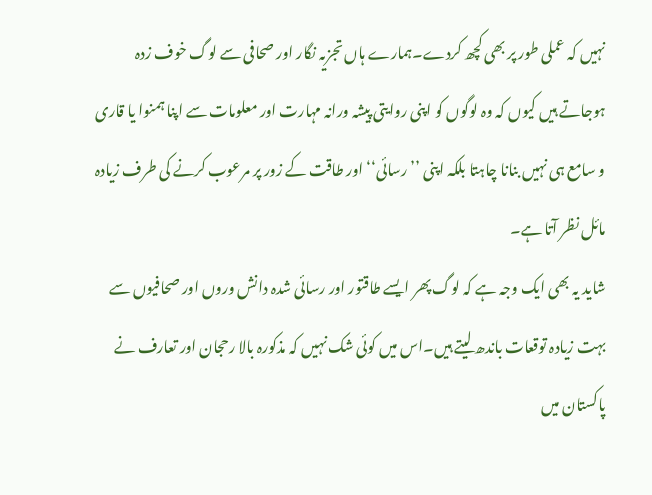نہیں کہ عملی طور پر بھی کچھ کردے۔ہمارے ہاں تجزیہ نگار اور صحافی سے لوگ خوف زدہ ہوجاتے ہیں کیوں کہ وہ لوگوں کو اپنی روایتی پیشہ ورانہ مہارت اور معلومات سے اپنا ہمنوا یا قاری و سامع ہی نہیں بنانا چاہتا بلکہ اپنی ’’رسائی‘‘ اور طاقت کے زور پر مرعوب کرنے کی طرف زیادہ مائل نظر آتا ہے۔
شاید یہ بھی ایک وجہ ہے کہ لوگ پھر ایسے طاقتور اور رسائی شدہ دانش وروں اور صحافیوں سے بہت زیادہ توقعات باندھ لیتے ہیں۔اس میں کوئی شک نہیں کہ مذکورہ بالا رحجان اور تعارف نے پاکستان میں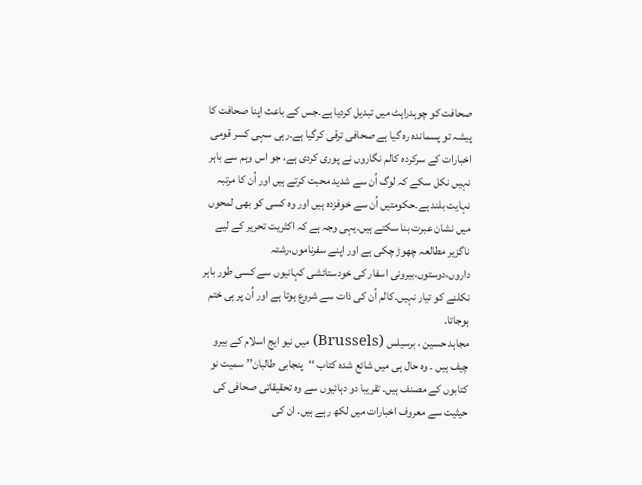صحافت کو چوہدراہٹ میں تبدیل کردیا ہے۔جس کے باعث اپنا صحافت کا پیشہ تو پسماندہ رہ گیا ہے صحافی ترقی کرگیا ہے۔رہی سہی کسر قومی اخبارات کے سرکردہ کالم نگاروں نے پوری کردی ہے، جو اس وہم سے باہر نہیں نکل سکے کہ لوگ اُن سے شدید محبت کرتے ہیں اور اُن کا مرتبہ نہایت بلند ہے۔حکومتیں اُن سے خوفزدہ ہیں اور وہ کسی کو بھی لمحوں میں نشان عبرت بنا سکتے ہیں۔یہی وجہ ہے کہ اکثریت تحریر کے لیے ناگزیر مطالعہ چھوڑ چکی ہے اور اپنے سفرناموں،رشتہ داروں،دوستوں،بیرونی اسفار کی خودستائشی کہانیوں سے کسی طور باہر نکلنے کو تیار نہیں۔کالم اُن کی ذات سے شروع ہوتا ہے اور اُن پر ہی ختم ہوجاتا۔
مجاہد حسین ، برسیلس (Brussels) میں نیو ایج اسلام کے بیرو چیف ہیں ۔ وہ حال ہی میں شائع شدہ کتاب ‘‘پنجابی طالبان’’ سمیت نو کتابوں کے مصنف ہیں۔ تقریبا دو دہائیوں سے وہ تحقیقاتی صحافی کی حیثیت سے معروف اخبارات میں لکھ رہے ہیں۔ ان کی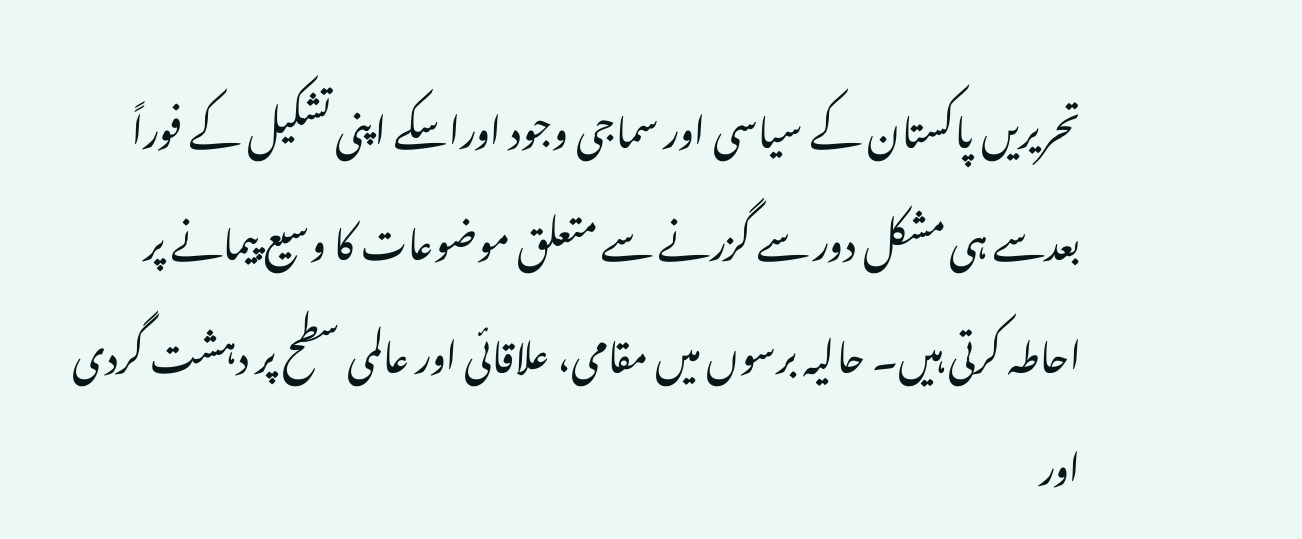تحریریں پاکستان کے سیاسی اور سماجی وجود اوراسکے اپنی تشکیل کے فوراً بعدسے ہی مشکل دور سے گزرنے سے متعلق موضوعات کا وسیع پیمانے پر احاطہ کرتی ہیں۔ حالیہ برسوں میں مقامی، علاقائی اور عالمی سطح پر دہشت گردی اور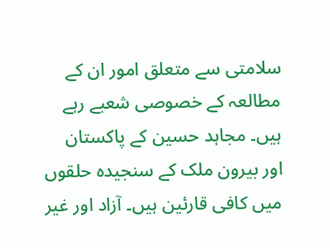سلامتی سے متعلق امور ان کے مطالعہ کے خصوصی شعبے رہے ہیں۔ مجاہد حسین کے پاکستان اور بیرون ملک کے سنجیدہ حلقوں میں کافی قارئین ہیں۔ آزاد اور غیر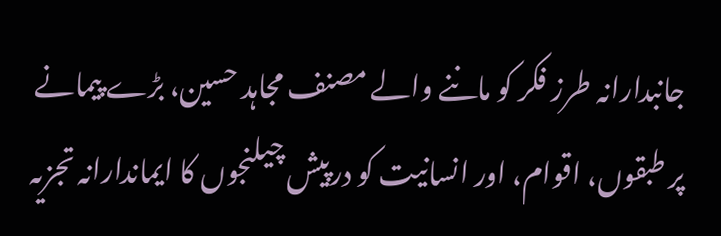جانبدارانہ طرز فکر کو ماننے والے مصنف مجاہد حسین، بڑے پیمانے پر طبقوں، اقوام، اور انسانیت کو درپیش چیلنجوں کا ایماندارانہ تجزیہ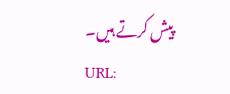پیش کرتے ہیں۔
URL: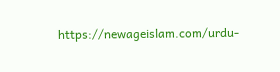https://newageislam.com/urdu-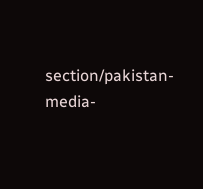section/pakistan-media-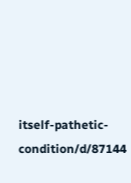itself-pathetic-condition/d/87144